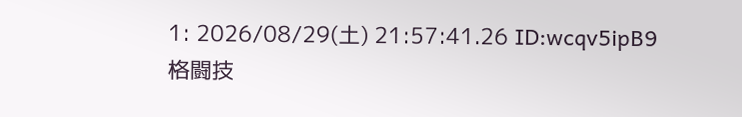1: 2026/08/29(土) 21:57:41.26 ID:wcqv5ipB9
格闘技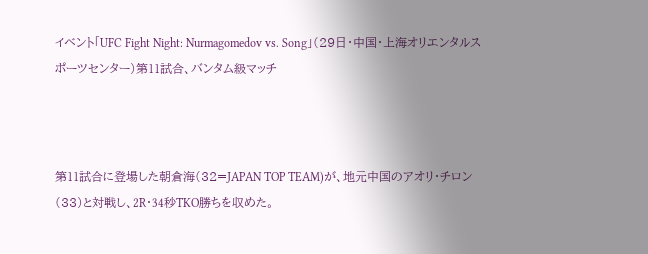イベント「UFC Fight Night: Nurmagomedov vs. Song」(29日・中国・上海オリエンタルスポーツセンター)第11試合、バンタム級マッチ



第11試合に登場した朝倉海(32=JAPAN TOP TEAM)が、地元中国のアオリ・チロン(33)と対戦し、2R・34秒TKO勝ちを収めた。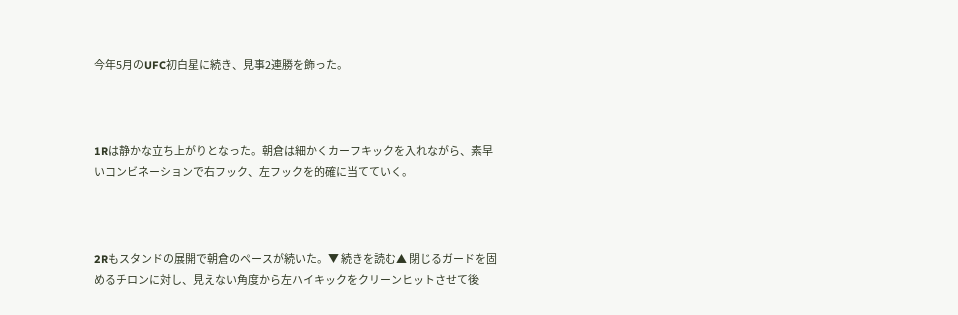今年5月のUFC初白星に続き、見事2連勝を飾った。



1Rは静かな立ち上がりとなった。朝倉は細かくカーフキックを入れながら、素早いコンビネーションで右フック、左フックを的確に当てていく。



2Rもスタンドの展開で朝倉のペースが続いた。▼ 続きを読む▲ 閉じるガードを固めるチロンに対し、見えない角度から左ハイキックをクリーンヒットさせて後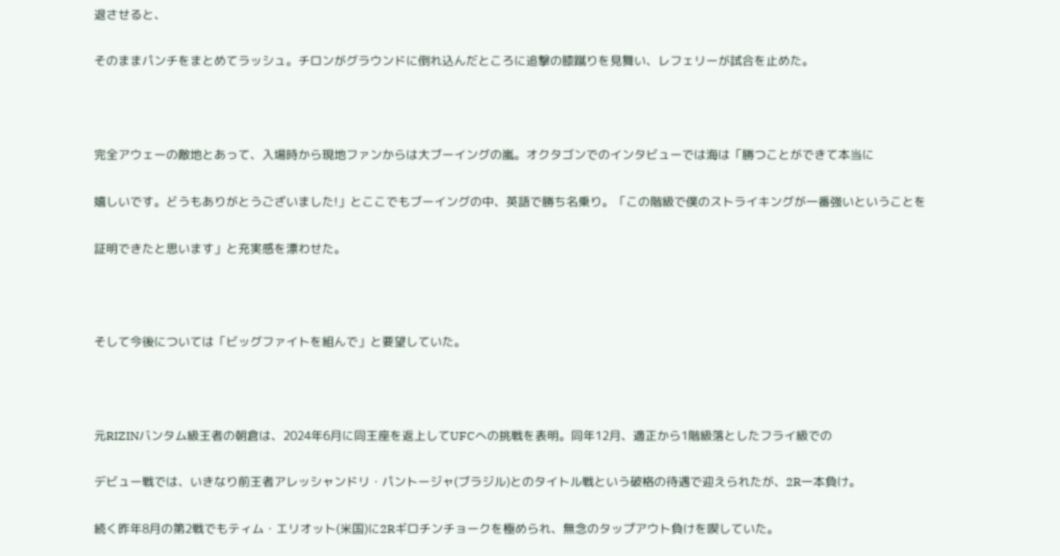退させると、

そのままパンチをまとめてラッシュ。チロンがグラウンドに倒れ込んだところに追撃の膝蹴りを見舞い、レフェリーが試合を止めた。



完全アウェーの敵地とあって、入場時から現地ファンからは大ブーイングの嵐。オクタゴンでのインタビューでは海は「勝つことができて本当に

嬉しいです。どうもありがとうございました!」とここでもブーイングの中、英語で勝ち名乗り。「この階級で僕のストライキングが一番強いということを

証明できたと思います」と充実感を漂わせた。



そして今後については「ビッグファイトを組んで」と要望していた。



元RIZINバンタム級王者の朝倉は、2024年6月に同王座を返上してUFCへの挑戦を表明。同年12月、適正から1階級落としたフライ級での

デビュー戦では、いきなり前王者アレッシャンドリ・パントージャ(ブラジル)とのタイトル戦という破格の待遇で迎えられたが、2R一本負け。

続く昨年8月の第2戦でもティム・エリオット(米国)に2Rギロチンチョークを極められ、無念のタップアウト負けを喫していた。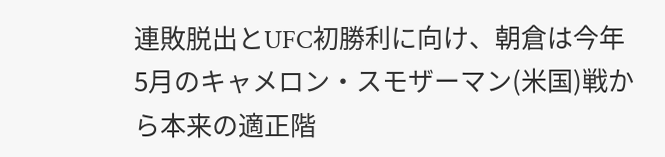連敗脱出とUFC初勝利に向け、朝倉は今年5月のキャメロン・スモザーマン(米国)戦から本来の適正階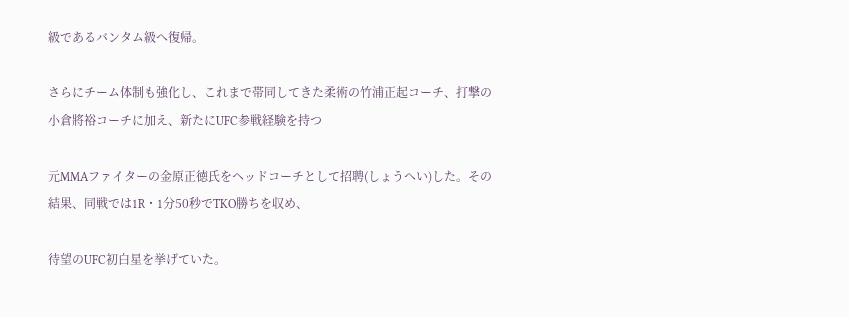級であるバンタム級へ復帰。

さらにチーム体制も強化し、これまで帯同してきた柔術の竹浦正起コーチ、打撃の小倉將裕コーチに加え、新たにUFC参戦経験を持つ

元MMAファイターの金原正徳氏をヘッドコーチとして招聘(しょうへい)した。その結果、同戦では1R・1分50秒でTKO勝ちを収め、

待望のUFC初白星を挙げていた。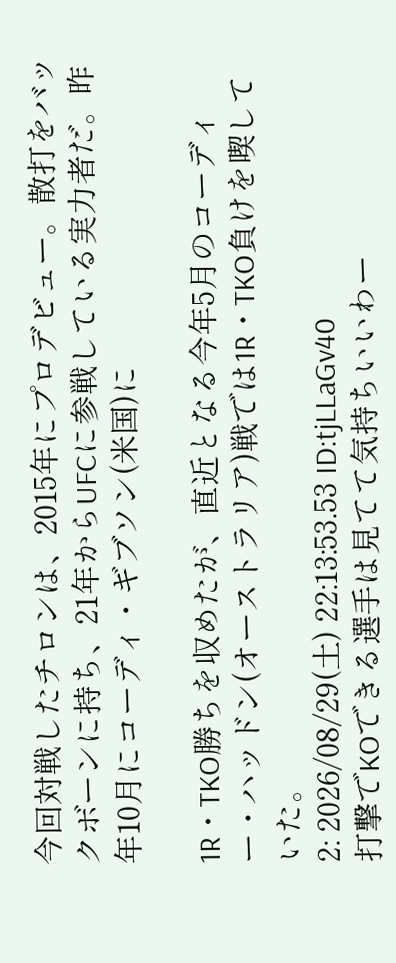今回対戦したチロンは、2015年にプロデビュー。散打をバックボーンに持ち、21年からUFCに参戦している実力者だ。昨年10月にコーディ・ギブソン(米国)に

1R・TKO勝ちを収めたが、直近となる今年5月のコーディー・ハッドン(オーストラリア)戦では1R・TKO負けを喫していた。
2: 2026/08/29(土) 22:13:53.53 ID:tjLLaGv40
打撃でKOできる選手は見てて気持ちいいわー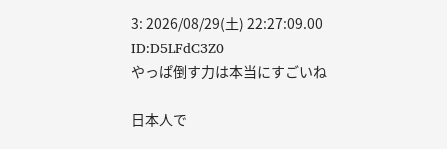3: 2026/08/29(土) 22:27:09.00 ID:D5LFdC3Z0
やっぱ倒す力は本当にすごいね

日本人で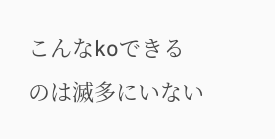こんなkoできるのは滅多にいない